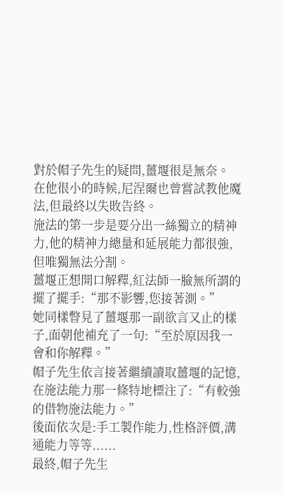對於帽子先生的疑問,薑堰很是無奈。
在他很小的時候,尼涅爾也曾嘗試教他魔法,但最終以失敗告終。
施法的第一步是要分出一絲獨立的精神力,他的精神力總量和延展能力都很強,但唯獨無法分割。
薑堰正想開口解釋,紅法師一臉無所謂的擺了擺手:“那不影響,您接著測。”
她同樣瞥見了薑堰那一副欲言又止的樣子,面朝他補充了一句:“至於原因我一會和你解釋。”
帽子先生依言接著繼續讀取薑堰的記憶,在施法能力那一條特地標注了:“有較強的借物施法能力。”
後面依次是:手工製作能力,性格評價,溝通能力等等......
最終,帽子先生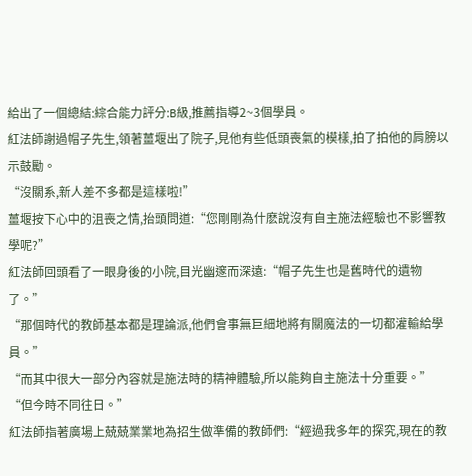給出了一個總結:綜合能力評分:B級,推薦指導2~3個學員。
紅法師謝過帽子先生,領著薑堰出了院子,見他有些低頭喪氣的模樣,拍了拍他的肩膀以示鼓勵。
“沒關系,新人差不多都是這樣啦!”
薑堰按下心中的沮喪之情,抬頭問道:“您剛剛為什麽說沒有自主施法經驗也不影響教學呢?”
紅法師回頭看了一眼身後的小院,目光幽邃而深遠:“帽子先生也是舊時代的遺物了。”
“那個時代的教師基本都是理論派,他們會事無巨細地將有關魔法的一切都灌輸給學員。”
“而其中很大一部分內容就是施法時的精神體驗,所以能夠自主施法十分重要。”
“但今時不同往日。”
紅法師指著廣場上兢兢業業地為招生做準備的教師們:“經過我多年的探究,現在的教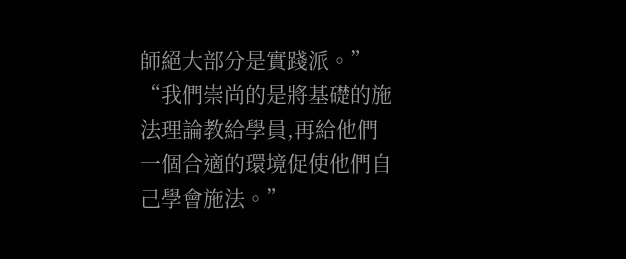師絕大部分是實踐派。”
“我們崇尚的是將基礎的施法理論教給學員,再給他們一個合適的環境促使他們自己學會施法。”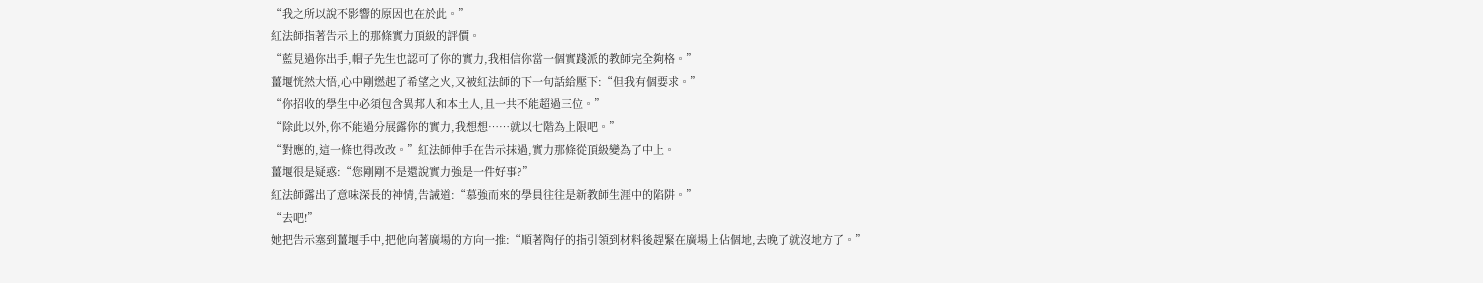“我之所以說不影響的原因也在於此。”
紅法師指著告示上的那條實力頂級的評價。
“藍見過你出手,帽子先生也認可了你的實力,我相信你當一個實踐派的教師完全夠格。”
薑堰恍然大悟,心中剛燃起了希望之火,又被紅法師的下一句話給壓下:“但我有個要求。”
“你招收的學生中必須包含異邦人和本土人,且一共不能超過三位。”
“除此以外,你不能過分展露你的實力,我想想……就以七階為上限吧。”
“對應的,這一條也得改改。”紅法師伸手在告示抹過,實力那條從頂級變為了中上。
薑堰很是疑惑:“您剛剛不是還說實力強是一件好事?”
紅法師露出了意味深長的神情,告誡道:“慕強而來的學員往往是新教師生涯中的陷阱。”
“去吧!”
她把告示塞到薑堰手中,把他向著廣場的方向一推:“順著陶仔的指引領到材料後趕緊在廣場上佔個地,去晚了就沒地方了。”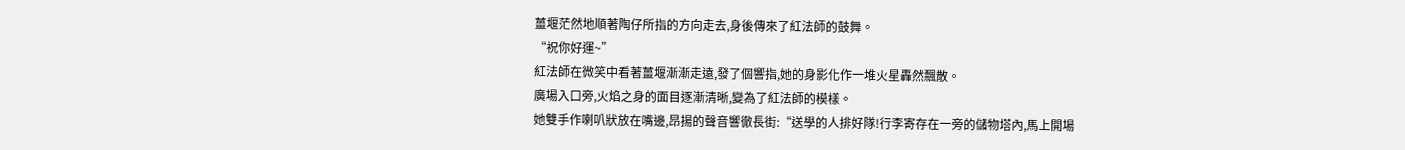薑堰茫然地順著陶仔所指的方向走去,身後傳來了紅法師的鼓舞。
“祝你好運~”
紅法師在微笑中看著薑堰漸漸走遠,發了個響指,她的身影化作一堆火星轟然飄散。
廣場入口旁,火焰之身的面目逐漸清晰,變為了紅法師的模樣。
她雙手作喇叭狀放在嘴邊,昂揚的聲音響徹長街:“送學的人排好隊!行李寄存在一旁的儲物塔內,馬上開場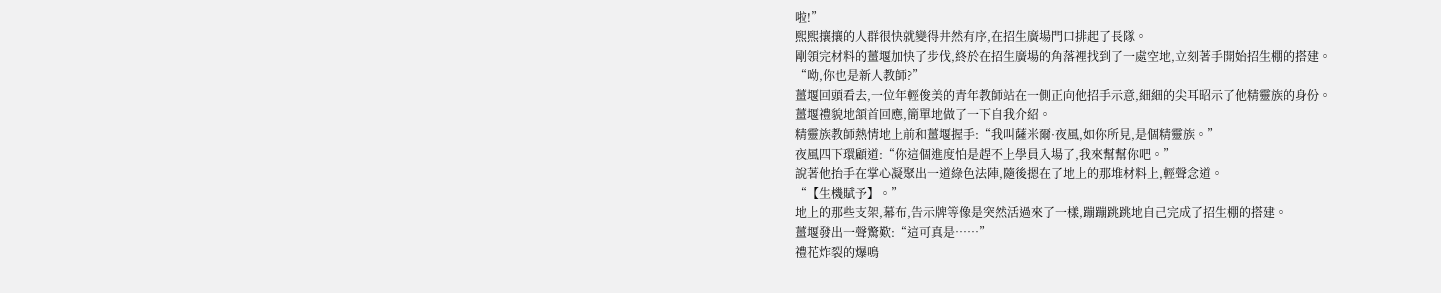啦!”
熙熙攘攘的人群很快就變得井然有序,在招生廣場門口排起了長隊。
剛領完材料的薑堰加快了步伐,終於在招生廣場的角落裡找到了一處空地,立刻著手開始招生棚的搭建。
“呦,你也是新人教師?”
薑堰回頭看去,一位年輕俊美的青年教師站在一側正向他招手示意,細細的尖耳昭示了他精靈族的身份。
薑堰禮貌地頷首回應,簡單地做了一下自我介紹。
精靈族教師熱情地上前和薑堰握手:“我叫薩米爾·夜風,如你所見,是個精靈族。”
夜風四下環顧道:“你這個進度怕是趕不上學員入場了,我來幫幫你吧。”
說著他抬手在掌心凝聚出一道綠色法陣,隨後摁在了地上的那堆材料上,輕聲念道。
“【生機賦予】。”
地上的那些支架,幕布,告示牌等像是突然活過來了一樣,蹦蹦跳跳地自己完成了招生棚的搭建。
薑堰發出一聲驚歎:“這可真是……”
禮花炸裂的爆鳴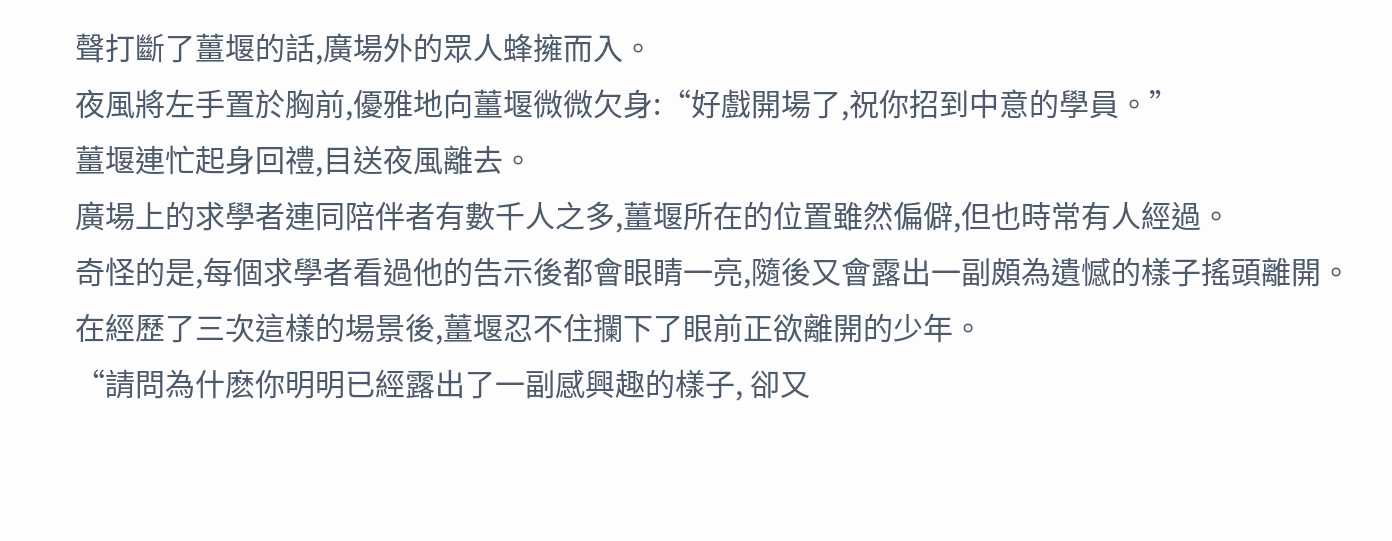聲打斷了薑堰的話,廣場外的眾人蜂擁而入。
夜風將左手置於胸前,優雅地向薑堰微微欠身:“好戲開場了,祝你招到中意的學員。”
薑堰連忙起身回禮,目送夜風離去。
廣場上的求學者連同陪伴者有數千人之多,薑堰所在的位置雖然偏僻,但也時常有人經過。
奇怪的是,每個求學者看過他的告示後都會眼睛一亮,隨後又會露出一副頗為遺憾的樣子搖頭離開。
在經歷了三次這樣的場景後,薑堰忍不住攔下了眼前正欲離開的少年。
“請問為什麽你明明已經露出了一副感興趣的樣子, 卻又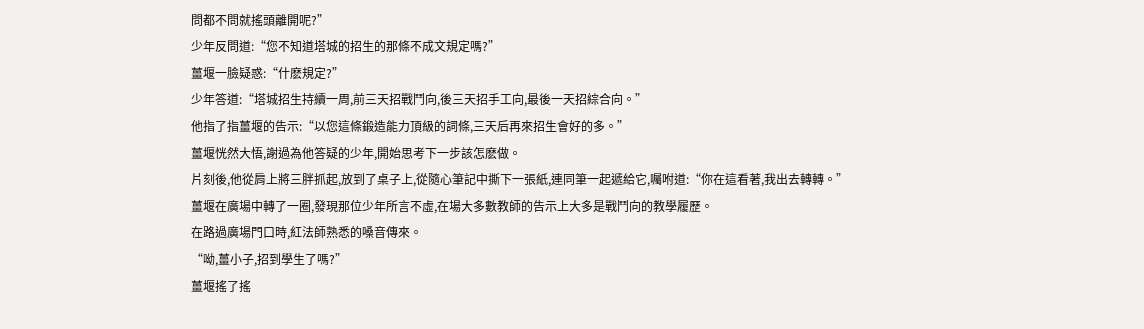問都不問就搖頭離開呢?”
少年反問道:“您不知道塔城的招生的那條不成文規定嗎?”
薑堰一臉疑惑:“什麽規定?”
少年答道:“塔城招生持續一周,前三天招戰鬥向,後三天招手工向,最後一天招綜合向。”
他指了指薑堰的告示:“以您這條鍛造能力頂級的詞條,三天后再來招生會好的多。”
薑堰恍然大悟,謝過為他答疑的少年,開始思考下一步該怎麽做。
片刻後,他從肩上將三胖抓起,放到了桌子上,從隨心筆記中撕下一張紙,連同筆一起遞給它,囑咐道:“你在這看著,我出去轉轉。”
薑堰在廣場中轉了一圈,發現那位少年所言不虛,在場大多數教師的告示上大多是戰鬥向的教學履歷。
在路過廣場門口時,紅法師熟悉的嗓音傳來。
“呦,薑小子,招到學生了嗎?”
薑堰搖了搖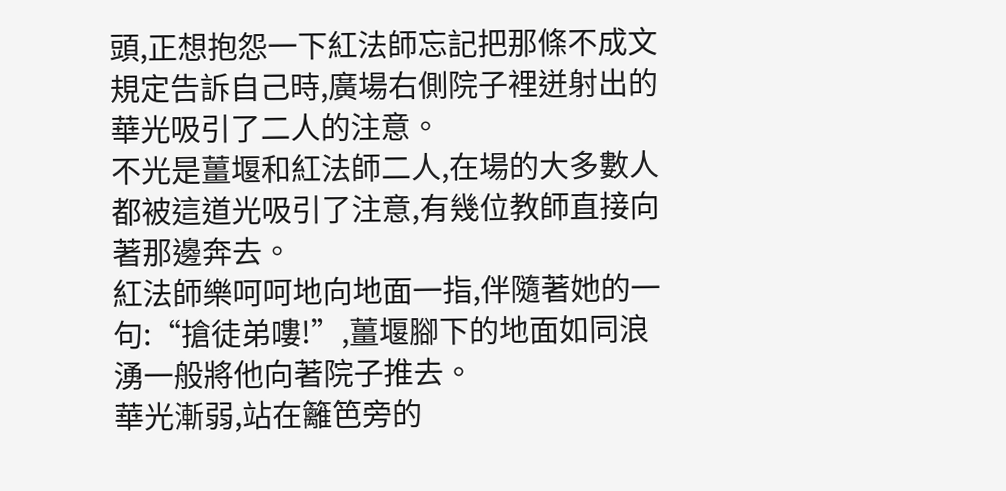頭,正想抱怨一下紅法師忘記把那條不成文規定告訴自己時,廣場右側院子裡迸射出的華光吸引了二人的注意。
不光是薑堰和紅法師二人,在場的大多數人都被這道光吸引了注意,有幾位教師直接向著那邊奔去。
紅法師樂呵呵地向地面一指,伴隨著她的一句:“搶徒弟嘍!”,薑堰腳下的地面如同浪湧一般將他向著院子推去。
華光漸弱,站在籬笆旁的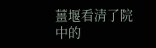薑堰看清了院中的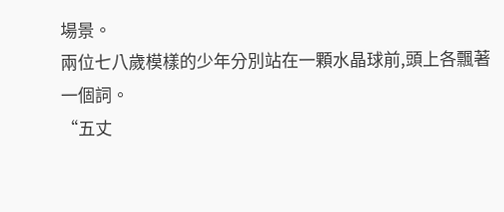場景。
兩位七八歲模樣的少年分別站在一顆水晶球前,頭上各飄著一個詞。
“五丈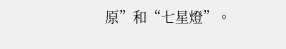原”和“七星燈”。